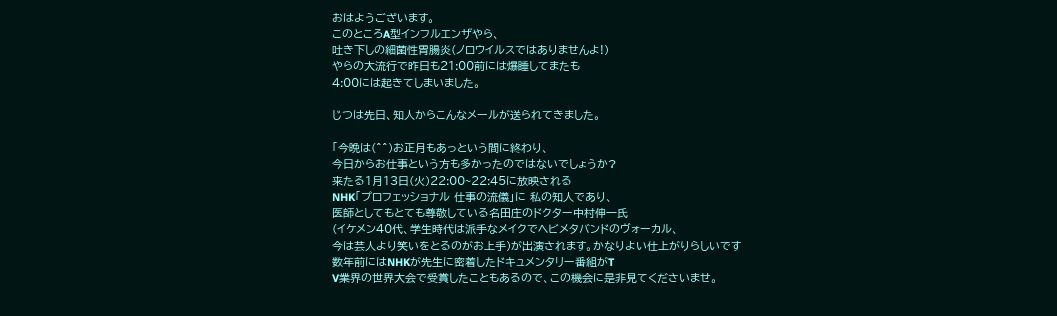おはようございます。
このところA型インフルエンザやら、
吐き下しの細菌性胃腸炎(ノロウイルスではありませんよ!)
やらの大流行で昨日も21:00前には爆睡してまたも
4:00には起きてしまいました。

じつは先日、知人からこんなメールが送られてきました。

「今晩は(^^)お正月もあっという間に終わり、
今日からお仕事という方も多かったのではないでしょうか?
来たる1月13日(火)22:00~22:45に放映される
NHK「プロフェッショナル 仕事の流儀」に 私の知人であり、
医師としてもとても尊敬している名田庄のドクター中村伸一氏
(イケメン40代、学生時代は派手なメイクでヘビメタバンドのヴォーカル、
今は芸人より笑いをとるのがお上手)が出演されます。かなりよい仕上がりらしいです
数年前にはNHKが先生に密着したドキュメンタリー番組がT
V業界の世界大会で受賞したこともあるので、この機会に是非見てくださいませ。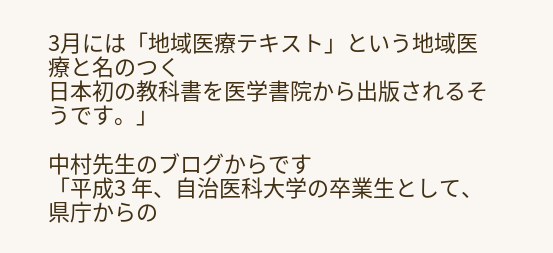3月には「地域医療テキスト」という地域医療と名のつく
日本初の教科書を医学書院から出版されるそうです。」

中村先生のブログからです
「平成3 年、自治医科大学の卒業生として、
県庁からの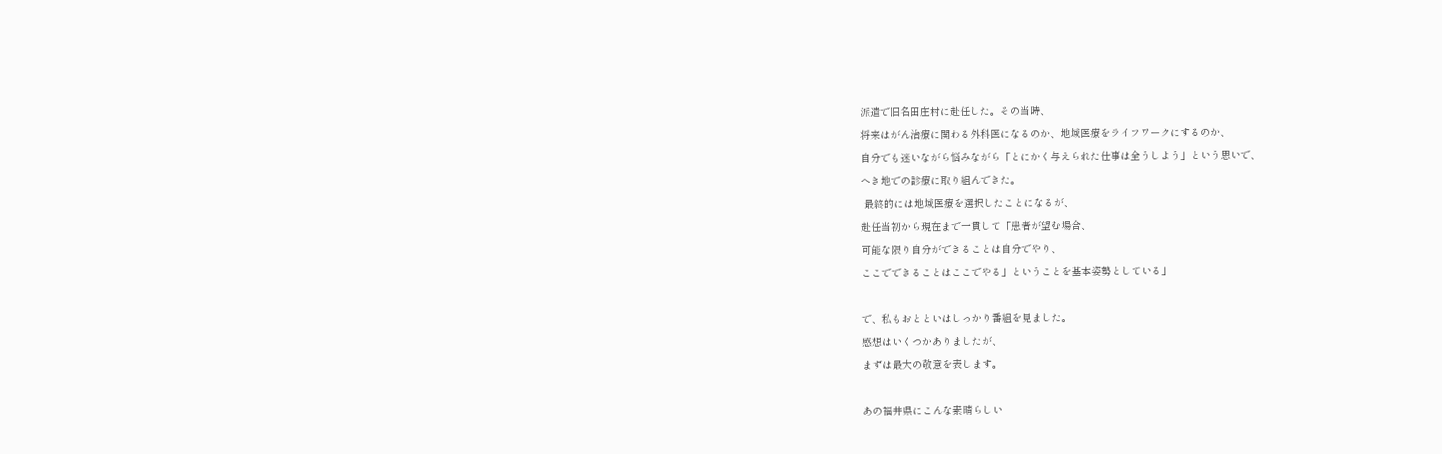派遣で旧名田庄村に赴任した。その当時、
将来はがん治療に関わる外科医になるのか、地域医療をライフワークにするのか、
自分でも迷いながら悩みながら「とにかく与えられた仕事は全うしよう」という思いで、
へき地での診療に取り組んできた。
 最終的には地域医療を選択したことになるが、
赴任当初から現在まで一貫して「患者が望む場合、
可能な限り自分ができることは自分でやり、
ここでできることはここでやる」ということを基本姿勢としている」

で、私もおとといはしっかり番組を見ました。
感想はいくつかありましたが、
まずは最大の敬意を表します。

あの福井県にこんな素晴らしい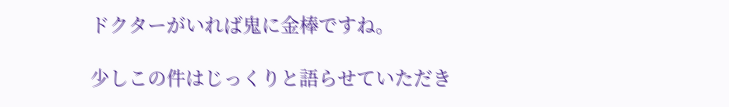ドクターがいれば鬼に金棒ですね。

少しこの件はじっくりと語らせていただき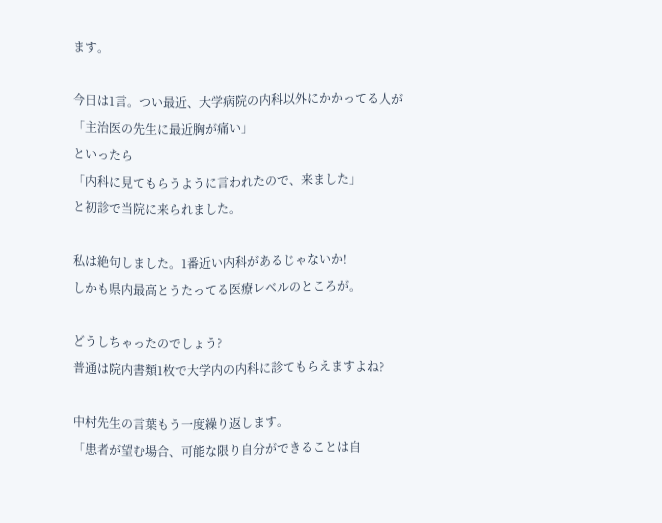ます。

今日は1言。つい最近、大学病院の内科以外にかかってる人が
「主治医の先生に最近胸が痛い」
といったら
「内科に見てもらうように言われたので、来ました」
と初診で当院に来られました。

私は絶句しました。1番近い内科があるじゃないか!
しかも県内最高とうたってる医療レベルのところが。

どうしちゃったのでしょう?
普通は院内書類1枚で大学内の内科に診てもらえますよね?

中村先生の言葉もう一度繰り返します。
「患者が望む場合、可能な限り自分ができることは自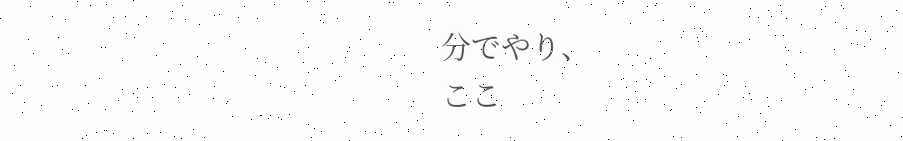分でやり、
ここ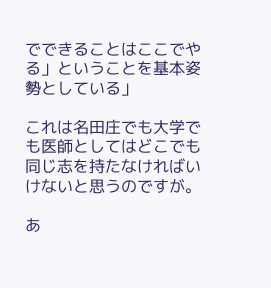でできることはここでやる」ということを基本姿勢としている」

これは名田庄でも大学でも医師としてはどこでも
同じ志を持たなければいけないと思うのですが。

あ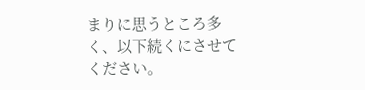まりに思うところ多く、以下続くにさせてください。